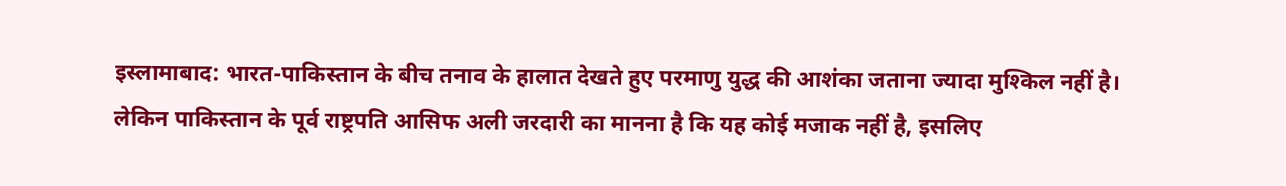इस्लामाबाद: भारत-पाकिस्तान के बीच तनाव के हालात देखते हुए परमाणु युद्ध की आशंका जताना ज्यादा मुश्किल नहीं है। लेकिन पाकिस्तान के पूर्व राष्ट्रपति आसिफ अली जरदारी का मानना है कि यह कोई मजाक नहीं है, इसलिए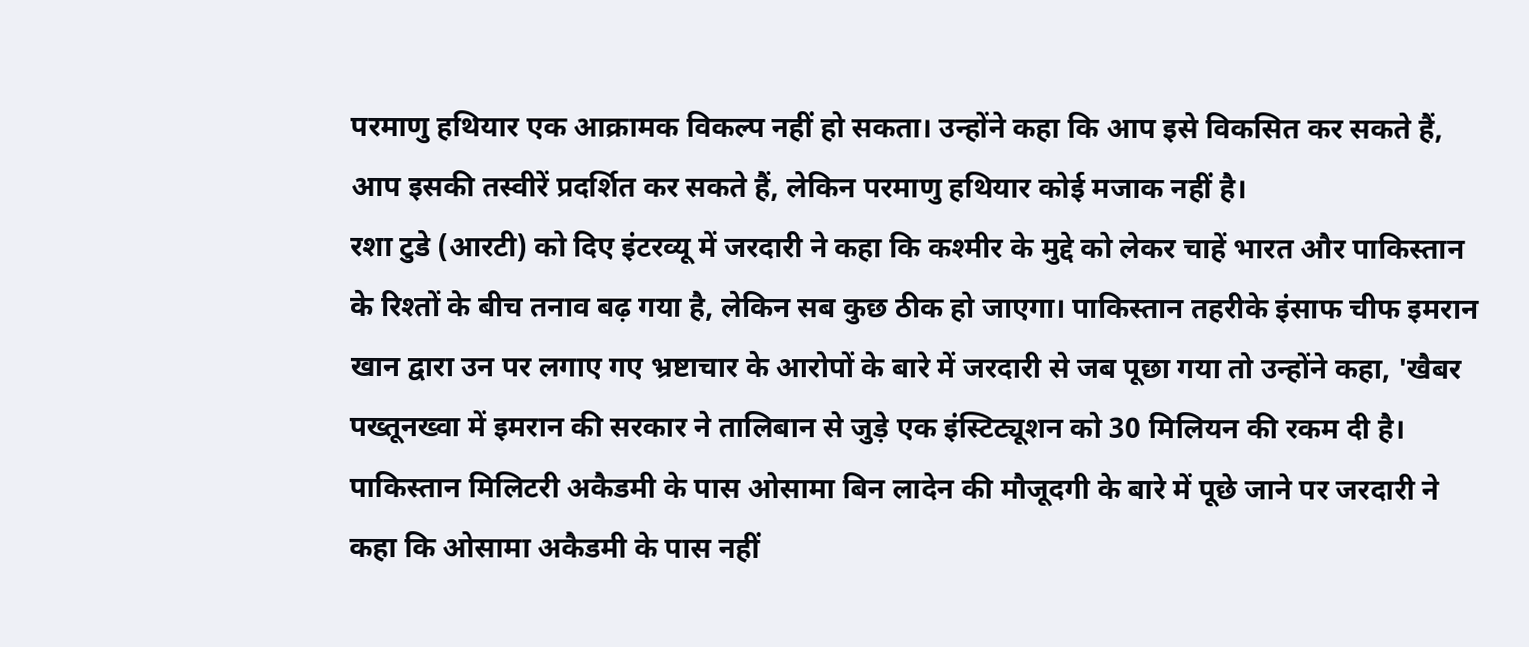परमाणु हथियार एक आक्रामक विकल्प नहीं हो सकता। उन्होंने कहा कि आप इसे विकसित कर सकते हैं, आप इसकी तस्वीरें प्रदर्शित कर सकते हैं, लेकिन परमाणु हथियार कोई मजाक नहीं है।
रशा टुडे (आरटी) को दिए इंटरव्यू में जरदारी ने कहा कि कश्मीर के मुद्दे को लेकर चाहें भारत और पाकिस्तान के रिश्तों के बीच तनाव बढ़ गया है, लेकिन सब कुछ ठीक हो जाएगा। पाकिस्तान तहरीके इंसाफ चीफ इमरान खान द्वारा उन पर लगाए गए भ्रष्टाचार के आरोपों के बारे में जरदारी से जब पूछा गया तो उन्होंने कहा, 'खैबर पख्तूनख्वा में इमरान की सरकार ने तालिबान से जुड़े एक इंस्टिट्यूशन को 30 मिलियन की रकम दी है।
पाकिस्तान मिलिटरी अकैडमी के पास ओसामा बिन लादेन की मौजूदगी के बारे में पूछे जाने पर जरदारी ने कहा कि ओसामा अकैडमी के पास नहीं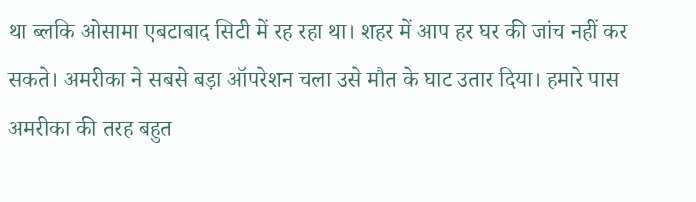था ब्लकि ओसामा एबटाबाद सिटी में रह रहा था। शहर में आप हर घर की जांच नहीं कर सकते। अमरीका ने सबसे बड़ा ऑपरेशन चला उसे मौत के घाट उतार दिया। हमारे पास अमरीका की तरह बहुत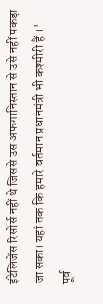इंटेलिजेंस रिसोर्स नहीं थे जिससे उस अफगानिस्तान से उसे नहीं पकड़ा जा सका। यहां तक कि हमारे वर्तमान प्रधानमंत्री भी कश्मीरी हैं ।'
पूर्व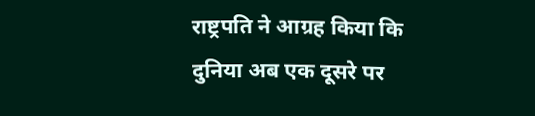राष्ट्रपति ने आग्रह किया कि दुनिया अब एक दूसरे पर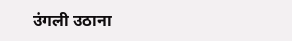उंगली उठाना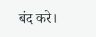बंद करे।